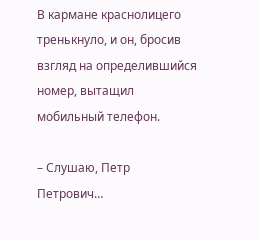В кармане краснолицего тренькнуло, и он, бросив взгляд на определившийся номер, вытащил мобильный телефон.

– Слушаю, Петр Петрович…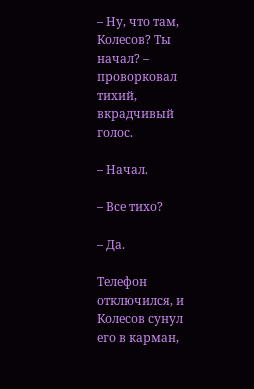– Ну, что там, Колесов? Ты начал? – проворковал тихий, вкрадчивый голос.

– Начал.

– Все тихо?

– Да.

Телефон отключился, и Колесов сунул его в карман,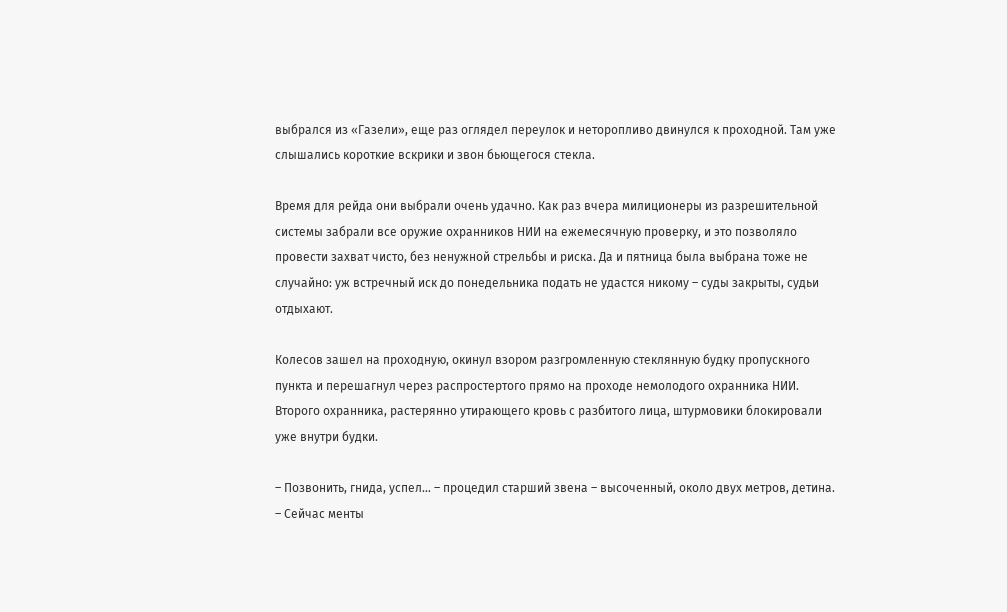выбрался из «Газели», еще раз оглядел переулок и неторопливо двинулся к проходной. Там уже слышались короткие вскрики и звон бьющегося стекла.

Время для рейда они выбрали очень удачно. Как раз вчера милиционеры из разрешительной системы забрали все оружие охранников НИИ на ежемесячную проверку, и это позволяло провести захват чисто, без ненужной стрельбы и риска. Да и пятница была выбрана тоже не случайно: уж встречный иск до понедельника подать не удастся никому – суды закрыты, судьи отдыхают.

Колесов зашел на проходную, окинул взором разгромленную стеклянную будку пропускного пункта и перешагнул через распростертого прямо на проходе немолодого охранника НИИ. Второго охранника, растерянно утирающего кровь с разбитого лица, штурмовики блокировали уже внутри будки.

– Позвонить, гнида, успел… – процедил старший звена – высоченный, около двух метров, детина. – Сейчас менты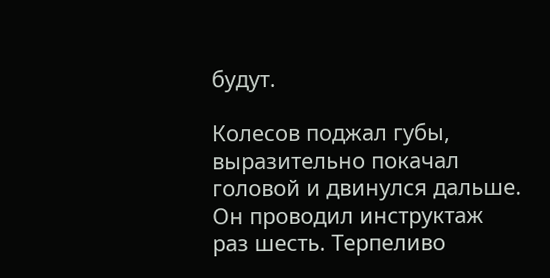будут.

Колесов поджал губы, выразительно покачал головой и двинулся дальше. Он проводил инструктаж раз шесть. Терпеливо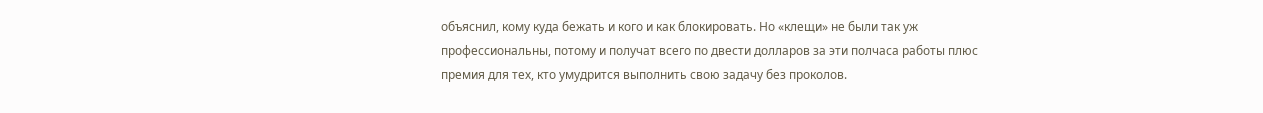объяснил, кому куда бежать и кого и как блокировать. Но «клещи» не были так уж профессиональны, потому и получат всего по двести долларов за эти полчаса работы плюс премия для тех, кто умудрится выполнить свою задачу без проколов.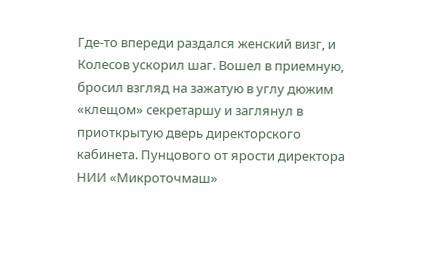Где-то впереди раздался женский визг, и Колесов ускорил шаг. Вошел в приемную, бросил взгляд на зажатую в углу дюжим «клещом» секретаршу и заглянул в приоткрытую дверь директорского кабинета. Пунцового от ярости директора НИИ «Микроточмаш»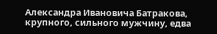Александра Ивановича Батракова, крупного, сильного мужчину, едва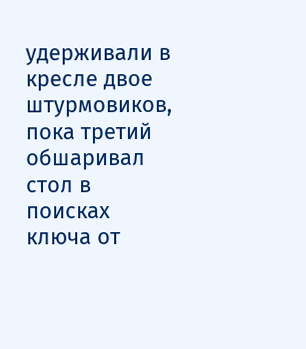удерживали в кресле двое штурмовиков, пока третий обшаривал стол в поисках ключа от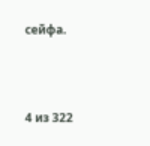сейфа.



4 из 322